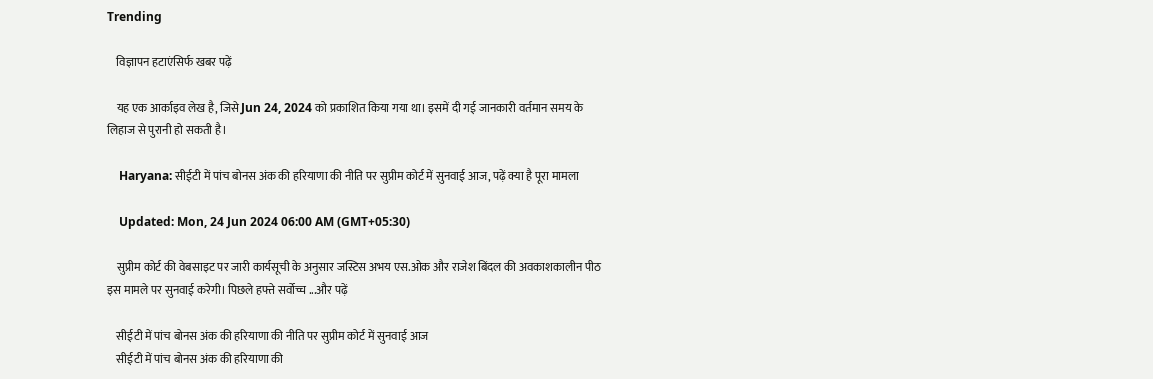Trending

    विज्ञापन हटाएंसिर्फ खबर पढ़ें

    यह एक आर्काइव लेख है, जिसे Jun 24, 2024 को प्रकाशित किया गया था। इसमें दी गई जानकारी वर्तमान समय के लिहाज से पुरानी हो सकती है।

    Haryana: सीईटी में पांच बोनस अंक की हरियाणा की नीति पर सुप्रीम कोर्ट में सुनवाई आज, पढ़ें क्या है पूरा मामला

    Updated: Mon, 24 Jun 2024 06:00 AM (GMT+05:30)

    सुप्रीम कोर्ट की वेबसाइट पर जारी कार्यसूची के अनुसार जस्टिस अभय एस.ओक और राजेश बिंदल की अवकाशकालीन पीठ इस मामले पर सुनवाई करेगी। पिछले हफ्ते सर्वोच्च ...और पढ़ें

    सीईटी में पांच बोनस अंक की हरियाणा की नीति पर सुप्रीम कोर्ट में सुनवाई आज
    सीईटी में पांच बोनस अंक की हरियाणा की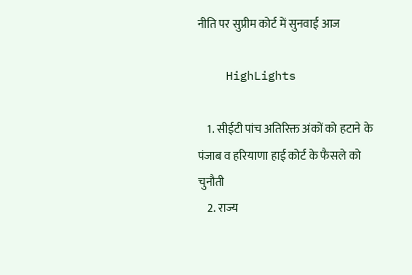नीति पर सुप्रीम कोर्ट में सुनवाई आज

    HighLights

    1. सीईटी पांच अतिरिक्त अंकों को हटाने के पंजाब व हरियाणा हाई कोर्ट के फैसले को चुनौती
    2. राज्य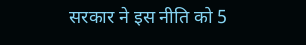सरकार ने इस नीति को 5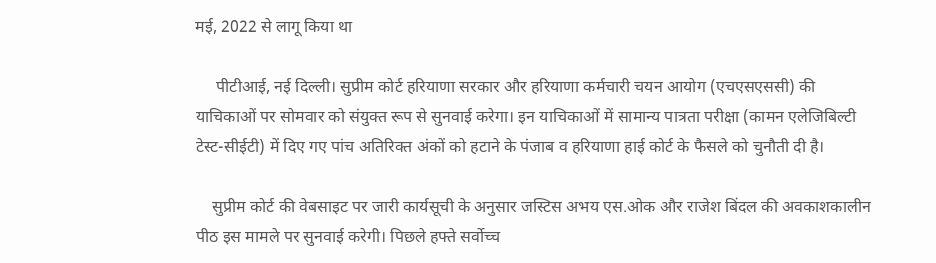मई, 2022 से लागू किया था

     पीटीआई, नई दिल्ली। सुप्रीम कोर्ट हरियाणा सरकार और हरियाणा कर्मचारी चयन आयोग (एचएसएससी) की याचिकाओं पर सोमवार को संयुक्त रूप से सुनवाई करेगा। इन याचिकाओं में सामान्य पात्रता परीक्षा (कामन एलेजिबिल्टी टेस्ट-सीईटी) में दिए गए पांच अतिरिक्त अंकों को हटाने के पंजाब व हरियाणा हाई कोर्ट के फैसले को चुनौती दी है।

    सुप्रीम कोर्ट की वेबसाइट पर जारी कार्यसूची के अनुसार जस्टिस अभय एस.ओक और राजेश बिंदल की अवकाशकालीन पीठ इस मामले पर सुनवाई करेगी। पिछले हफ्ते सर्वोच्च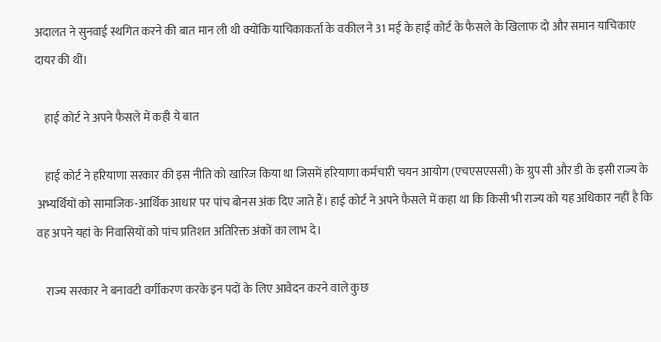अदालत ने सुनवाई स्थगित करने की बात मान ली थी क्योंकि याचिकाकर्ता के वकील ने 31 मई के हाई कोर्ट के फैसले के खिलाफ दो और समान याचिकाएं दायर की थीं।

    हाई कोर्ट ने अपने फैसले में कही ये बात

    हाई कोर्ट ने हरियाणा सरकार की इस नीति को खारिज किया था जिसमें हरियाणा कर्मचारी चयन आयोग (एचएसएससी) के ग्रुप सी और डी के इसी राज्य के अभ्यर्थियों को सामाजिक-आर्थिक आधार पर पांच बोनस अंक दिए जाते हैं। हाई कोर्ट ने अपने फैसले में कहा था कि किसी भी राज्य को यह अधिकार नहीं है कि वह अपने यहां के निवासियों को पांच प्रतिशत अतिरिक्त अंकों का लाभ दे।

    राज्य सरकार ने बनावटी वर्गीकरण करके इन पदों के लिए आवेदन करने वाले कुछ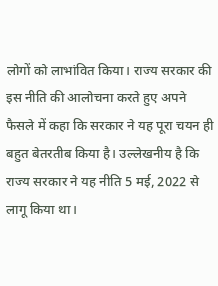लोगों को लाभांवित किया। राज्य सरकार की इस नीति की आलोचना करते हुए अपने फैसले में कहा कि सरकार ने यह पूरा चयन ही बहुत बेतरतीब किया है। उल्लेखनीय है कि राज्य सरकार ने यह नीति 5 मई, 2022 से लागू किया था।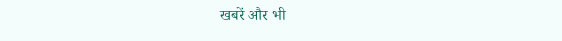खबरें और भी